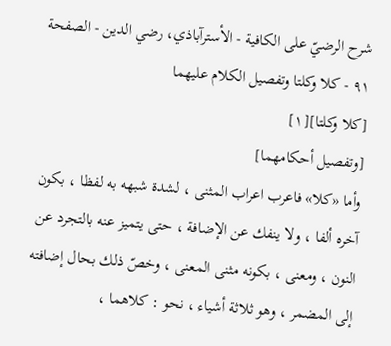شرح الرضيّ على الكافية - الأسترآباذي، رضي الدين - الصفحة ٩١ - كلا وكلتا وتفصيل الكلام عليهما
[كلا وكلتا][١]
[وتفصيل أحكامهما]
وأما «كلا» فاعرب اعراب المثنى ، لشدة شبهه به لفظا ، بكون آخره ألفا ، ولا ينفك عن الإضافة ، حتى يتميز عنه بالتجرد عن النون ، ومعنى ، بكونه مثنى المعنى ، وخصّ ذلك بحال إضافته إلى المضمر ، وهو ثلاثة أشياء ، نحو : كلاهما ،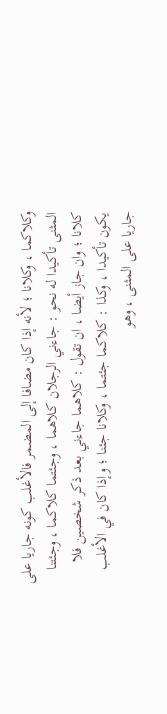وكلاكما ، وكلانا ؛ لأنه إذا كان مضافا إلى المضمر فالأغلب كونه جاريا على المثنى تأكيدا له نحو : جاءني الرجلان كلاهما ، وجئتما كلاكما ، وجئتنا كلانا ؛ وان جاز أيضا ، ان تقول : كلاهما جاءني بعد ذكر شخصين فلا يكون تأكيدا ، وكذا : كلاكما جئتما ، وكلانا جئنا ؛ وإذا كان في الأغلب جاريا على المثنى ، وهو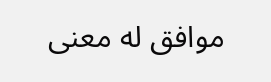موافق له معنى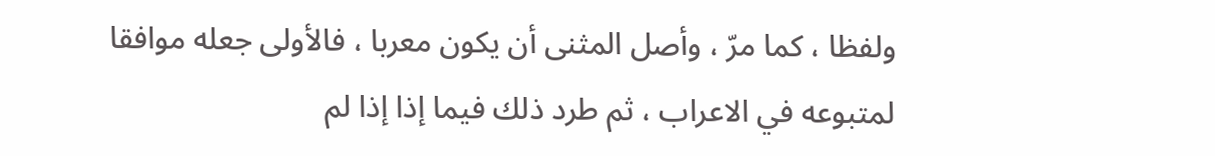ولفظا ، كما مرّ ، وأصل المثنى أن يكون معربا ، فالأولى جعله موافقا لمتبوعه في الاعراب ، ثم طرد ذلك فيما إذا إذا لم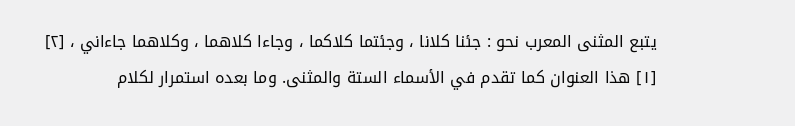يتبع المثنى المعرب نحو : جئنا كلانا ، وجئتما كلاكما ، وجاءا كلاهما ، وكلاهما جاءاني ، [٢]
[١] هذا العنوان كما تقدم في الأسماء الستة والمثنى. وما بعده استمرار لكلام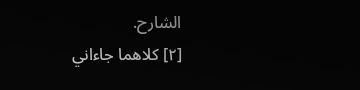الشارح.
[٢] كلاهما جاءاني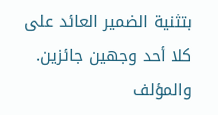بتثنية الضمير العائد على كلا أحد وجهين جائزين. والمؤلف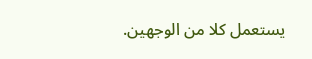يستعمل كلا من الوجهين.